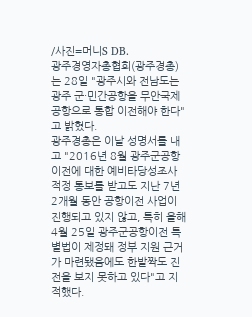/사진=머니S DB.
광주경영자총협회(광주경총)는 28일 "광주시와 전남도는 광주 군·민간공항을 무안국제공항으로 통합 이전해야 한다"고 밝혔다.
광주경총은 이날 성명서를 내고 "2016년 8월 광주군공항 이전에 대한 예비타당성조사 적정 통보를 받고도 지난 7년 2개월 동안 공항이전 사업이 진행되고 있지 않고, 특히 올해 4월 25일 광주군공항이전 특별법이 제정돼 정부 지원 근거가 마련됐음에도 한발짝도 진전을 보지 못하고 있다"고 지적했다.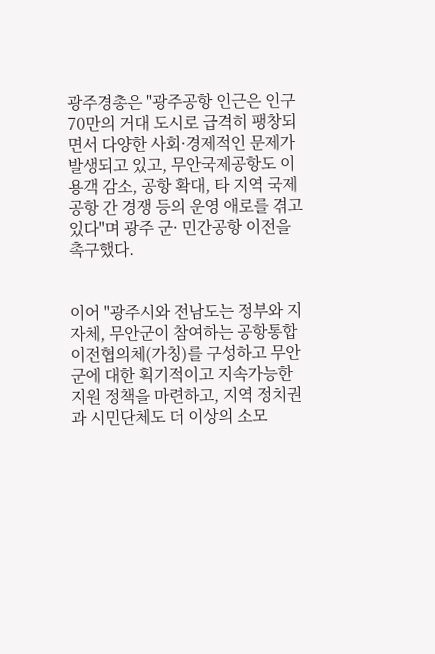광주경총은 "광주공항 인근은 인구 70만의 거대 도시로 급격히 팽창되면서 다양한 사회·경제적인 문제가 발생되고 있고, 무안국제공항도 이용객 감소, 공항 확대, 타 지역 국제공항 간 경쟁 등의 운영 애로를 겪고 있다"며 광주 군· 민간공항 이전을 촉구했다.


이어 "광주시와 전남도는 정부와 지자체, 무안군이 참여하는 공항통합이전협의체(가칭)를 구성하고 무안군에 대한 획기적이고 지속가능한 지원 정책을 마련하고, 지역 정치권과 시민단체도 더 이상의 소모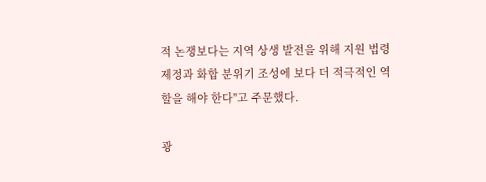적 논쟁보다는 지역 상생 발전을 위해 지원 법령 제정과 화합 분위기 조성에 보다 더 적극적인 역할을 해야 한다"고 주문했다.

광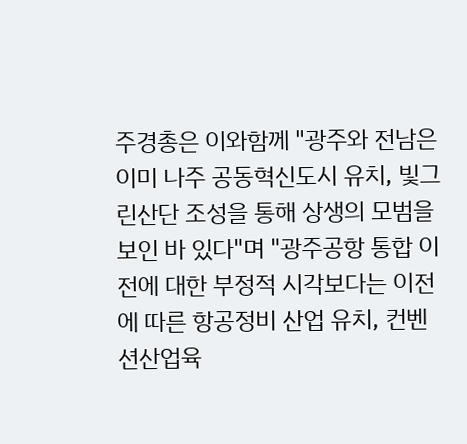주경총은 이와함께 "광주와 전남은 이미 나주 공동혁신도시 유치, 빛그린산단 조성을 통해 상생의 모범을 보인 바 있다"며 "광주공항 통합 이전에 대한 부정적 시각보다는 이전에 따른 항공정비 산업 유치, 컨벤션산업육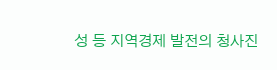성 등 지역경제 발전의 청사진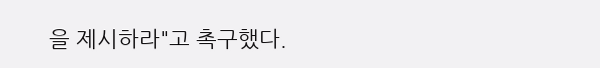을 제시하라"고 촉구했다.